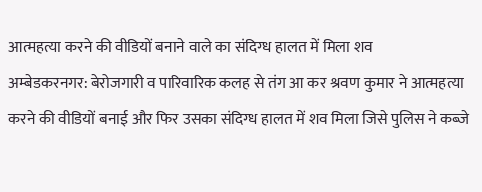आत्महत्या करने की वीडियों बनाने वाले का संदिग्ध हालत में मिला शव
अम्बेडकरनगर: बेरोजगारी व पारिवारिक कलह से तंग आ कर श्रवण कुमार ने आत्महत्या करने की वीडियों बनाई और फिर उसका संदिग्ध हालत में शव मिला जिसे पुलिस ने कब्जे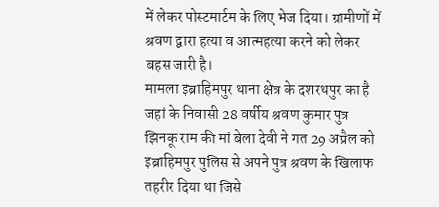में लेकर पोस्टमार्टम के लिए भेज दिया। ग्रामीणों में श्रवण द्वारा हत्या व आत्महत्या करने को लेकर बहस जारी है।
मामला इब्राहिमपुर थाना क्षेत्र के दशरथपुर का है जहां के निवासी 28 वर्षीय श्रवण कुमार पुत्र झिनकू राम की मां बेला देवी ने गत 29 अप्रैल को इब्राहिमपुर पुलिस से अपने पुत्र श्रवण के खिलाफ तहरीर दिया था जिसे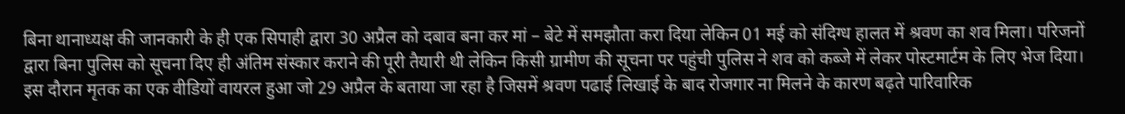बिना थानाध्यक्ष की जानकारी के ही एक सिपाही द्वारा 30 अप्रैल को दबाव बना कर मां – बेटे में समझौता करा दिया लेकिन 01 मई को संदिग्ध हालत में श्रवण का शव मिला। परिजनों द्वारा बिना पुलिस को सूचना दिए ही अंतिम संस्कार कराने की पूरी तैयारी थी लेकिन किसी ग्रामीण की सूचना पर पहुंची पुलिस ने शव को कब्जे में लेकर पोस्टमार्टम के लिए भेज दिया। इस दौरान मृतक का एक वीडियों वायरल हुआ जो 29 अप्रैल के बताया जा रहा है जिसमें श्रवण पढाई लिखाई के बाद रोजगार ना मिलने के कारण बढ़ते पारिवारिक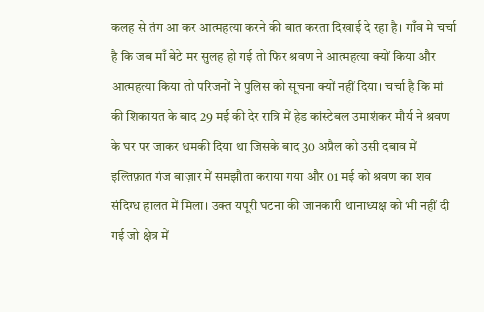कलह से तंग आ कर आत्महत्या करने की बात करता दिखाई दे रहा है। गाँव मे चर्चा है कि जब माँ बेटे मर सुलह हो गई तो फिर श्रवण ने आत्महत्या क्यों किया और आत्महत्या किया तो परिजनों ने पुलिस को सूचना क्यों नहीं दिया। चर्चा है कि मां की शिकायत के बाद 29 मई की देर रात्रि में हेड कांस्टेबल उमाशंकर मौर्य ने श्रवण के घर पर जाकर धमकी दिया था जिसके बाद 30 अप्रैल को उसी दबाव में इल्तिफ़ात गंज बाज़ार में समझौता कराया गया और 01 मई को श्रवण का शव संदिग्ध हालत में मिला। उक्त यपूरी घटना की जानकारी थानाध्यक्ष को भी नहीं दी गई जो क्षेत्र में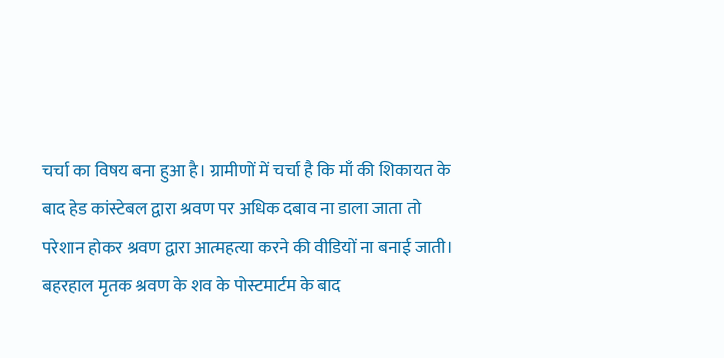चर्चा का विषय बना हुआ है। ग्रामीणों में चर्चा है कि माँ की शिकायत के बाद हेड कांस्टेबल द्वारा श्रवण पर अधिक दबाव ना डाला जाता तो परेशान होकर श्रवण द्वारा आत्महत्या करने की वीडियों ना बनाई जाती।
बहरहाल मृतक श्रवण के शव के पोस्टमार्टम के बाद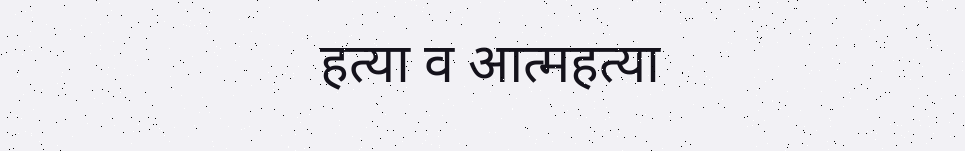हत्या व आत्महत्या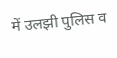में उलझी पुलिस व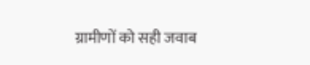ग्रामीणों को सही जवाब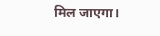मिल जाएगा।